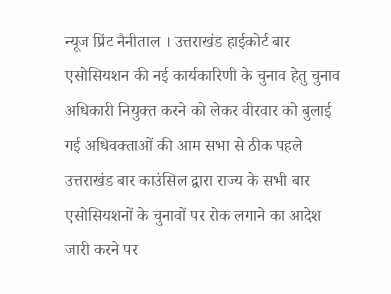न्यूज प्रिंट नैनीताल । उत्तराखंड हाईकोर्ट बार एसोसियशन की नई कार्यकारिणी के चुनाव हेतु चुनाव अधिकारी नियुक्त करने को लेकर वीरवार को बुलाई गई अधिवक्ताओं की आम सभा से ठीक पहले उत्तराखंड बार काउंसिल द्वारा राज्य के सभी बार एसोसियशनों के चुनावों पर रोक लगाने का आदेश जारी करने पर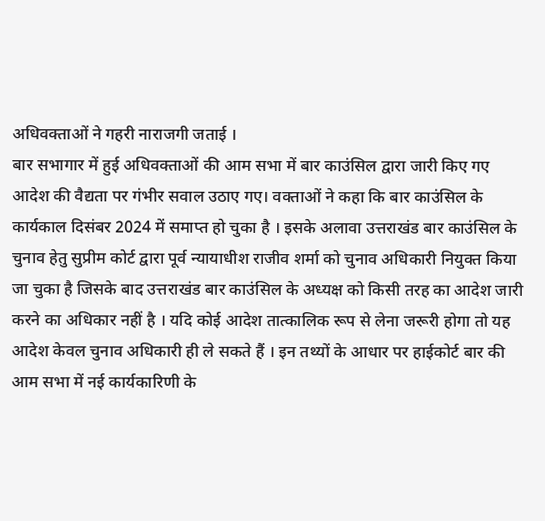अधिवक्ताओं ने गहरी नाराजगी जताई ।
बार सभागार में हुई अधिवक्ताओं की आम सभा में बार काउंसिल द्वारा जारी किए गए आदेश की वैद्यता पर गंभीर सवाल उठाए गए। वक्ताओं ने कहा कि बार काउंसिल के कार्यकाल दिसंबर 2024 में समाप्त हो चुका है । इसके अलावा उत्तराखंड बार काउंसिल के चुनाव हेतु सुप्रीम कोर्ट द्वारा पूर्व न्यायाधीश राजीव शर्मा को चुनाव अधिकारी नियुक्त किया जा चुका है जिसके बाद उत्तराखंड बार काउंसिल के अध्यक्ष को किसी तरह का आदेश जारी करने का अधिकार नहीं है । यदि कोई आदेश तात्कालिक रूप से लेना जरूरी होगा तो यह आदेश केवल चुनाव अधिकारी ही ले सकते हैं । इन तथ्यों के आधार पर हाईकोर्ट बार की आम सभा में नई कार्यकारिणी के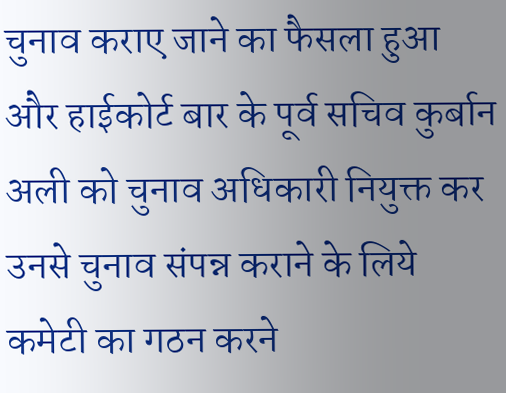चुनाव कराए जाने का फैसला हुआ और हाईकोर्ट बार के पूर्व सचिव कुर्बान अली को चुनाव अधिकारी नियुक्त कर उनसे चुनाव संपन्न कराने के लिये कमेटी का गठन करने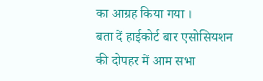का आग्रह किया गया ।
बता दें हाईकोर्ट बार एसोसियशन की दोपहर में आम सभा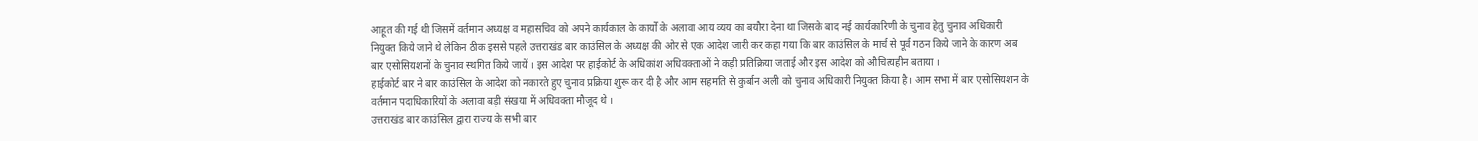आहूत की गई थी जिसमें वर्तमान अध्यक्ष व महासचिव को अपने कार्यकाल के कार्यों के अलावा आय व्यय का बयौरा देना था जिसके बाद नई कार्यकारिणी के चुनाव हेतु चुनाव अधिकारी नियुक्त किये जाने थे लेकिन ठीक इससे पहले उत्तराखंड बार काउंसिल के अध्यक्ष की ओर से एक आदेश जारी कर कहा गया कि बार काउंसिल के मार्च से पूर्व गठन किये जाने के कारण अब बार एसोसियशनों के चुनाव स्थगित किये जायें । इस आदेश पर हाईकोर्ट के अधिकांश अधिवक्ताओं ने कड़ी प्रतिक्रिया जताई और इस आदेश को औचित्यहीन बताया ।
हाईकोर्ट बार ने बार काउंसिल के आदेश को नकारते हुए चुनाव प्रक्रिया शुरू कर दी है और आम सहमति से कुर्बान अली को चुनाव अधिकारी नियुक्त किया है। आम सभा में बार एसोसियशन के वर्तमान पदाधिकारियों के अलावा बड़ी संखया में अधिवक्ता मौजूद थे ।
उत्तराखंड बार काउंसिल द्वारा राज्य के सभी बार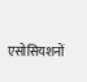एसोसियशनों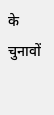के चुनावों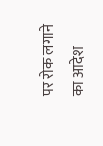पर रोक लगाने का आदेश